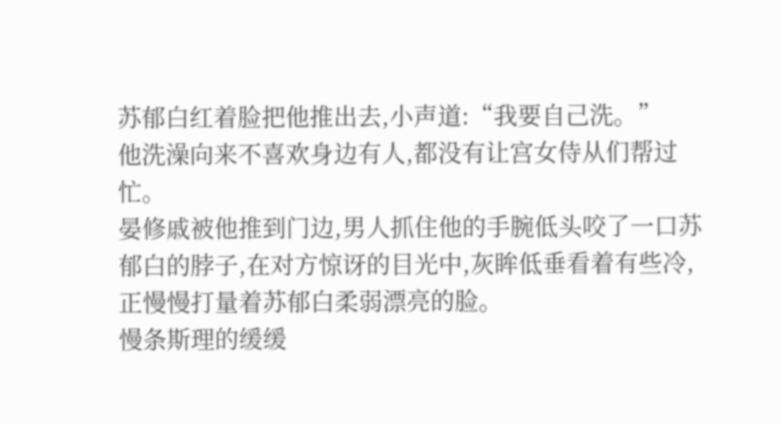苏郁白红着脸把他推出去,小声道:“我要自己洗。”
他洗澡向来不喜欢身边有人,都没有让宫女侍从们帮过忙。
晏修戚被他推到门边,男人抓住他的手腕低头咬了一口苏郁白的脖子,在对方惊讶的目光中,灰眸低垂看着有些冷,正慢慢打量着苏郁白柔弱漂亮的脸。
慢条斯理的缓缓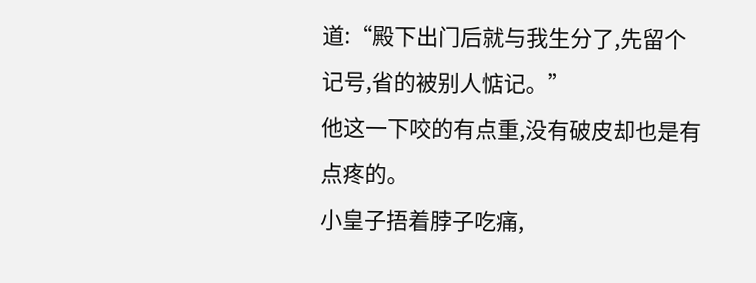道:“殿下出门后就与我生分了,先留个记号,省的被别人惦记。”
他这一下咬的有点重,没有破皮却也是有点疼的。
小皇子捂着脖子吃痛,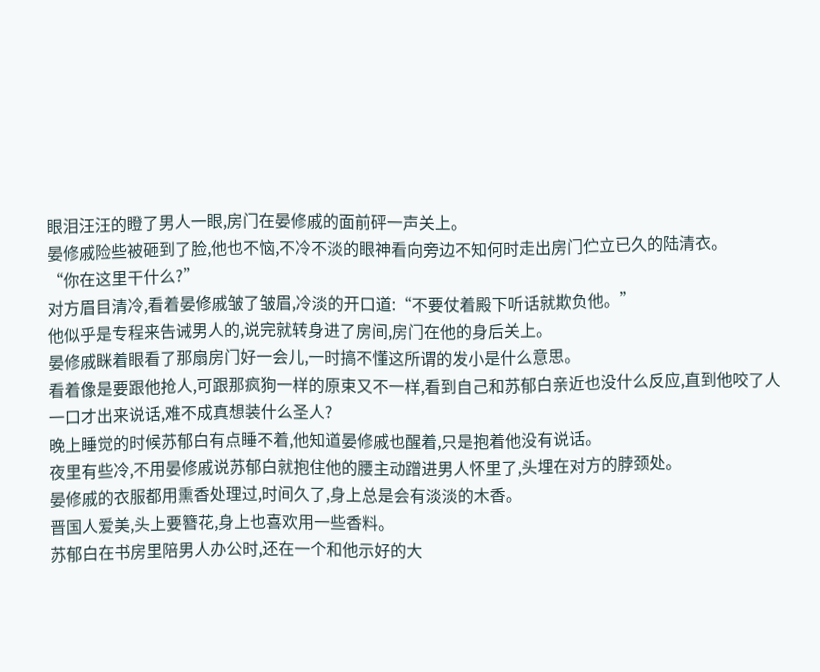眼泪汪汪的瞪了男人一眼,房门在晏修戚的面前砰一声关上。
晏修戚险些被砸到了脸,他也不恼,不冷不淡的眼神看向旁边不知何时走出房门伫立已久的陆清衣。
“你在这里干什么?”
对方眉目清冷,看着晏修戚皱了皱眉,冷淡的开口道:“不要仗着殿下听话就欺负他。”
他似乎是专程来告诫男人的,说完就转身进了房间,房门在他的身后关上。
晏修戚眯着眼看了那扇房门好一会儿,一时搞不懂这所谓的发小是什么意思。
看着像是要跟他抢人,可跟那疯狗一样的原束又不一样,看到自己和苏郁白亲近也没什么反应,直到他咬了人一口才出来说话,难不成真想装什么圣人?
晚上睡觉的时候苏郁白有点睡不着,他知道晏修戚也醒着,只是抱着他没有说话。
夜里有些冷,不用晏修戚说苏郁白就抱住他的腰主动蹭进男人怀里了,头埋在对方的脖颈处。
晏修戚的衣服都用熏香处理过,时间久了,身上总是会有淡淡的木香。
晋国人爱美,头上要簪花,身上也喜欢用一些香料。
苏郁白在书房里陪男人办公时,还在一个和他示好的大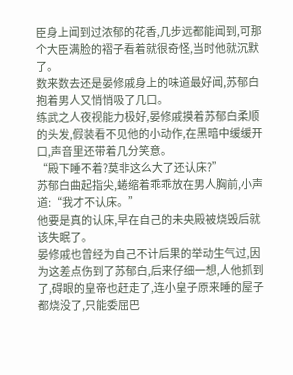臣身上闻到过浓郁的花香,几步远都能闻到,可那个大臣满脸的褶子看着就很奇怪,当时他就沉默了。
数来数去还是晏修戚身上的味道最好闻,苏郁白抱着男人又悄悄吸了几口。
练武之人夜视能力极好,晏修戚摸着苏郁白柔顺的头发,假装看不见他的小动作,在黑暗中缓缓开口,声音里还带着几分笑意。
“殿下睡不着?莫非这么大了还认床?”
苏郁白曲起指尖,蜷缩着乖乖放在男人胸前,小声道:“我才不认床。”
他要是真的认床,早在自己的未央殿被烧毁后就该失眠了。
晏修戚也曾经为自己不计后果的举动生气过,因为这差点伤到了苏郁白,后来仔细一想,人他抓到了,碍眼的皇帝也赶走了,连小皇子原来睡的屋子都烧没了,只能委屈巴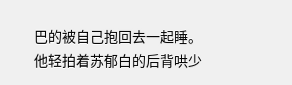巴的被自己抱回去一起睡。
他轻拍着苏郁白的后背哄少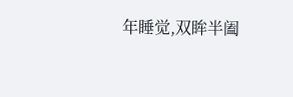年睡觉,双眸半阖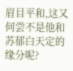眉目平和,这又何尝不是他和苏郁白天定的缘分呢?